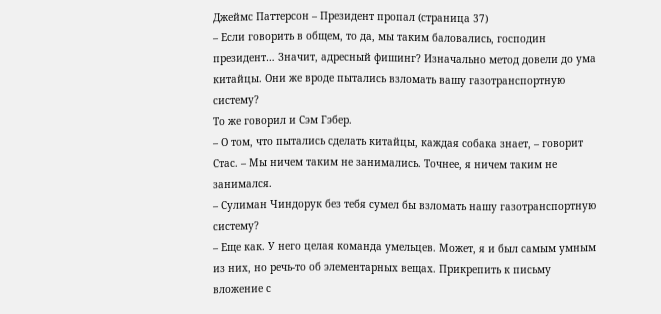Джеймс Паттерсон – Президент пропал (страница 37)
– Если говорить в общем, то да, мы таким баловались, господин президент… Значит, адресный фишинг? Изначально метод довели до ума китайцы. Они же вроде пытались взломать вашу газотранспортную систему?
То же говорил и Сэм Гэбер.
– О том, что пытались сделать китайцы, каждая собака знает, – говорит Стас. – Мы ничем таким не занимались. Точнее, я ничем таким не занимался.
– Сулиман Чиндорук без тебя сумел бы взломать нашу газотранспортную систему?
– Еще как. У него целая команда умельцев. Может, я и был самым умным из них, но речь-то об элементарных вещах. Прикрепить к письму вложение с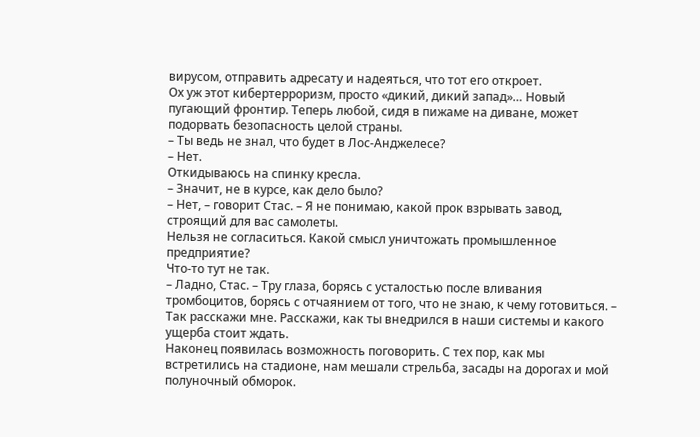вирусом, отправить адресату и надеяться, что тот его откроет.
Ох уж этот кибертерроризм, просто «дикий, дикий запад»… Новый пугающий фронтир. Теперь любой, сидя в пижаме на диване, может подорвать безопасность целой страны.
– Ты ведь не знал, что будет в Лос-Анджелесе?
– Нет.
Откидываюсь на спинку кресла.
– Значит, не в курсе, как дело было?
– Нет, – говорит Стас. – Я не понимаю, какой прок взрывать завод, строящий для вас самолеты.
Нельзя не согласиться. Какой смысл уничтожать промышленное предприятие?
Что-то тут не так.
– Ладно, Стас. – Тру глаза, борясь с усталостью после вливания тромбоцитов, борясь с отчаянием от того, что не знаю, к чему готовиться. – Так расскажи мне. Расскажи, как ты внедрился в наши системы и какого ущерба стоит ждать.
Наконец появилась возможность поговорить. С тех пор, как мы встретились на стадионе, нам мешали стрельба, засады на дорогах и мой полуночный обморок.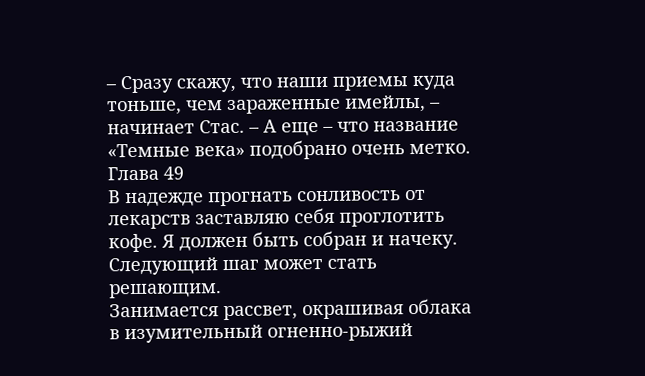– Сразу скажу, что наши приемы куда тоньше, чем зараженные имейлы, – начинает Стас. – А еще – что название «Темные века» подобрано очень метко.
Глава 49
В надежде прогнать сонливость от лекарств заставляю себя проглотить кофе. Я должен быть собран и начеку. Следующий шаг может стать решающим.
Занимается рассвет, окрашивая облака в изумительный огненно-рыжий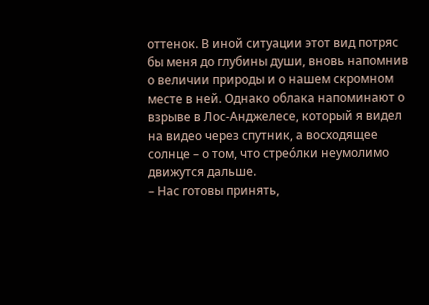оттенок. В иной ситуации этот вид потряс бы меня до глубины души, вновь напомнив о величии природы и о нашем скромном месте в ней. Однако облака напоминают о взрыве в Лос-Анджелесе, который я видел на видео через спутник, а восходящее солнце – о том, что стрео́лки неумолимо движутся дальше.
– Нас готовы принять,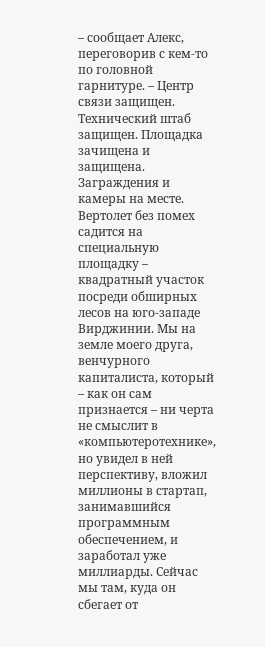– сообщает Алекс, переговорив с кем-то по головной гарнитуре. – Центр связи защищен. Технический штаб защищен. Площадка зачищена и защищена. Заграждения и камеры на месте.
Вертолет без помех садится на специальную площадку – квадратный участок посреди обширных лесов на юго-западе Вирджинии. Мы на земле моего друга, венчурного капиталиста, который – как он сам признается – ни черта не смыслит в «компьютеротехнике», но увидел в ней перспективу, вложил миллионы в стартап, занимавшийся программным обеспечением, и заработал уже миллиарды. Сейчас мы там, куда он сбегает от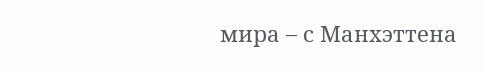мира – с Манхэттена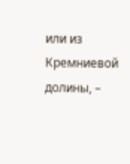или из Кремниевой долины, –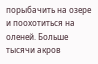порыбачить на озере и поохотиться на оленей. Больше тысячи акров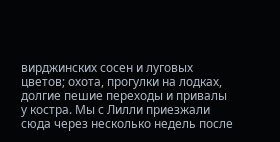вирджинских сосен и луговых цветов; охота, прогулки на лодках, долгие пешие переходы и привалы у костра. Мы с Лилли приезжали сюда через несколько недель после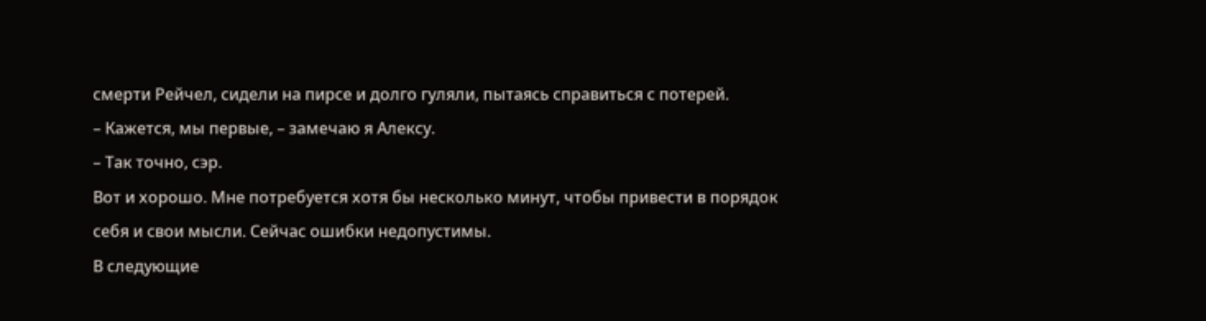смерти Рейчел, сидели на пирсе и долго гуляли, пытаясь справиться с потерей.
– Кажется, мы первые, – замечаю я Алексу.
– Так точно, сэр.
Вот и хорошо. Мне потребуется хотя бы несколько минут, чтобы привести в порядок себя и свои мысли. Сейчас ошибки недопустимы.
В следующие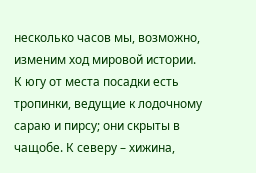несколько часов мы, возможно, изменим ход мировой истории.
К югу от места посадки есть тропинки, ведущие к лодочному сараю и пирсу; они скрыты в чащобе. К северу – хижина,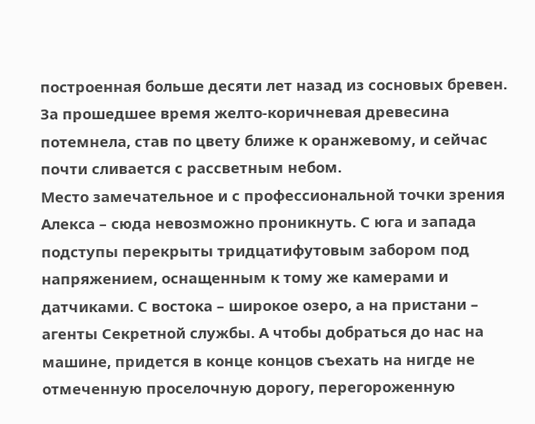построенная больше десяти лет назад из сосновых бревен. За прошедшее время желто-коричневая древесина потемнела, став по цвету ближе к оранжевому, и сейчас почти сливается с рассветным небом.
Место замечательное и с профессиональной точки зрения Алекса – сюда невозможно проникнуть. С юга и запада подступы перекрыты тридцатифутовым забором под напряжением, оснащенным к тому же камерами и датчиками. С востока – широкое озеро, а на пристани – агенты Секретной службы. А чтобы добраться до нас на машине, придется в конце концов съехать на нигде не отмеченную проселочную дорогу, перегороженную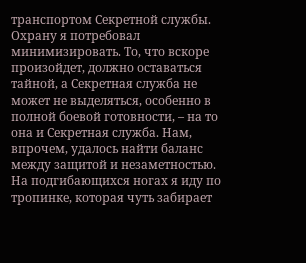транспортом Секретной службы.
Охрану я потребовал минимизировать. То, что вскоре произойдет, должно оставаться тайной, а Секретная служба не может не выделяться, особенно в полной боевой готовности, – на то она и Секретная служба. Нам, впрочем, удалось найти баланс между защитой и незаметностью.
На подгибающихся ногах я иду по тропинке, которая чуть забирает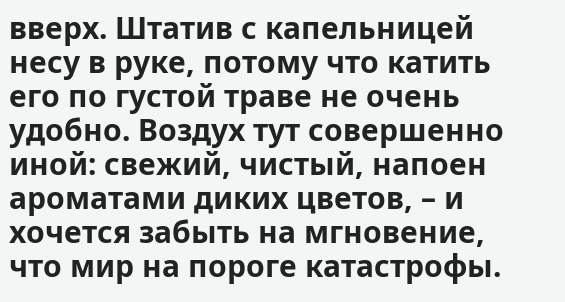вверх. Штатив с капельницей несу в руке, потому что катить его по густой траве не очень удобно. Воздух тут совершенно иной: свежий, чистый, напоен ароматами диких цветов, – и хочется забыть на мгновение, что мир на пороге катастрофы.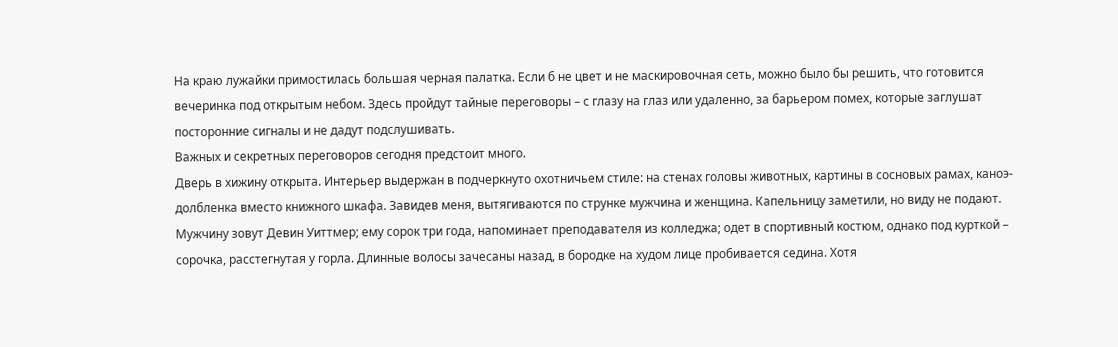На краю лужайки примостилась большая черная палатка. Если б не цвет и не маскировочная сеть, можно было бы решить, что готовится вечеринка под открытым небом. Здесь пройдут тайные переговоры – с глазу на глаз или удаленно, за барьером помех, которые заглушат посторонние сигналы и не дадут подслушивать.
Важных и секретных переговоров сегодня предстоит много.
Дверь в хижину открыта. Интерьер выдержан в подчеркнуто охотничьем стиле: на стенах головы животных, картины в сосновых рамах, каноэ-долбленка вместо книжного шкафа. Завидев меня, вытягиваются по струнке мужчина и женщина. Капельницу заметили, но виду не подают. Мужчину зовут Девин Уиттмер; ему сорок три года, напоминает преподавателя из колледжа; одет в спортивный костюм, однако под курткой – сорочка, расстегнутая у горла. Длинные волосы зачесаны назад, в бородке на худом лице пробивается седина. Хотя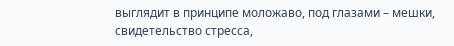выглядит в принципе моложаво, под глазами – мешки, свидетельство стресса,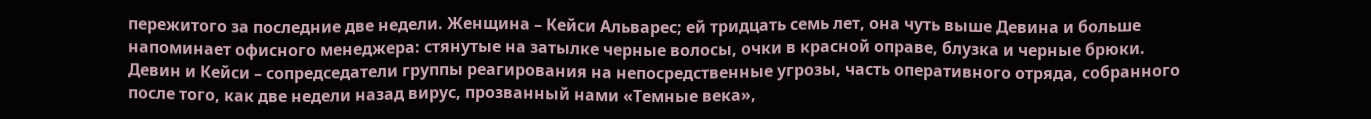пережитого за последние две недели. Женщина – Кейси Альварес; ей тридцать семь лет, она чуть выше Девина и больше напоминает офисного менеджера: стянутые на затылке черные волосы, очки в красной оправе, блузка и черные брюки.
Девин и Кейси – сопредседатели группы реагирования на непосредственные угрозы, часть оперативного отряда, собранного после того, как две недели назад вирус, прозванный нами «Темные века»,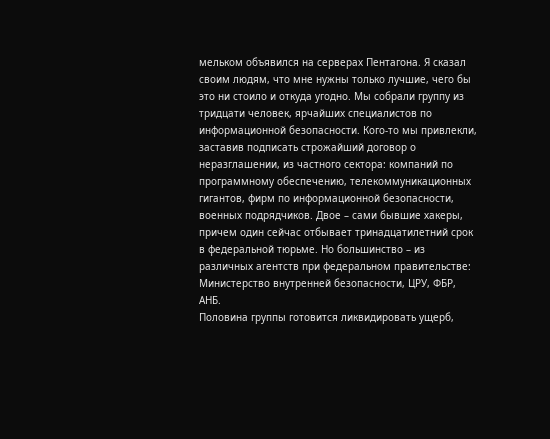мельком объявился на серверах Пентагона. Я сказал своим людям, что мне нужны только лучшие, чего бы это ни стоило и откуда угодно. Мы собрали группу из тридцати человек, ярчайших специалистов по информационной безопасности. Кого-то мы привлекли, заставив подписать строжайший договор о неразглашении, из частного сектора: компаний по программному обеспечению, телекоммуникационных гигантов, фирм по информационной безопасности, военных подрядчиков. Двое – сами бывшие хакеры, причем один сейчас отбывает тринадцатилетний срок в федеральной тюрьме. Но большинство – из различных агентств при федеральном правительстве: Министерство внутренней безопасности, ЦРУ, ФБР, АНБ.
Половина группы готовится ликвидировать ущерб,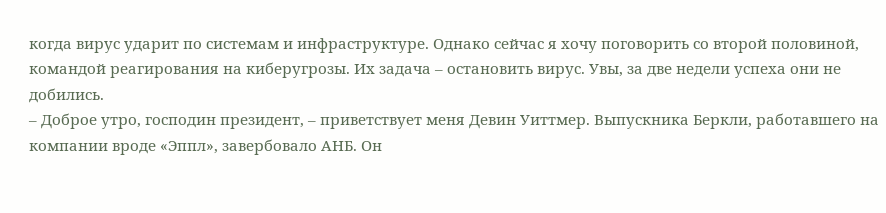когда вирус ударит по системам и инфраструктуре. Однако сейчас я хочу поговорить со второй половиной, командой реагирования на киберугрозы. Их задача – остановить вирус. Увы, за две недели успеха они не добились.
– Доброе утро, господин президент, – приветствует меня Девин Уиттмер. Выпускника Беркли, работавшего на компании вроде «Эппл», завербовало АНБ. Он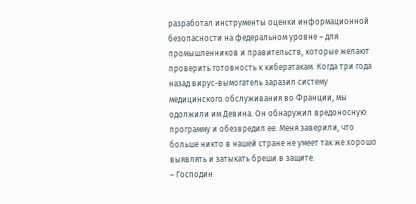разработал инструменты оценки информационной безопасности на федеральном уровне – для промышленников и правительств, которые желают проверить готовность к кибератакам. Когда три года назад вирус-вымогатель заразил систему медицинского обслуживания во Франции, мы одолжили им Девина. Он обнаружил вредоносную программу и обезвредил ее. Меня заверили, что больше никто в нашей стране не умеет так же хорошо выявлять и затыкать бреши в защите.
– Господин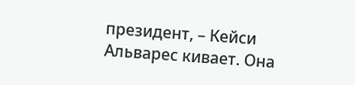президент, – Кейси Альварес кивает. Она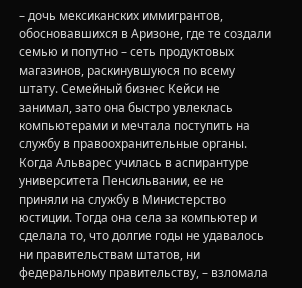– дочь мексиканских иммигрантов, обосновавшихся в Аризоне, где те создали семью и попутно – сеть продуктовых магазинов, раскинувшуюся по всему штату. Семейный бизнес Кейси не занимал, зато она быстро увлеклась компьютерами и мечтала поступить на службу в правоохранительные органы. Когда Альварес училась в аспирантуре университета Пенсильвании, ее не приняли на службу в Министерство юстиции. Тогда она села за компьютер и сделала то, что долгие годы не удавалось ни правительствам штатов, ни федеральному правительству, – взломала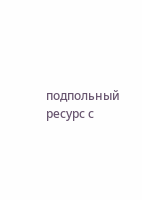подпольный ресурс с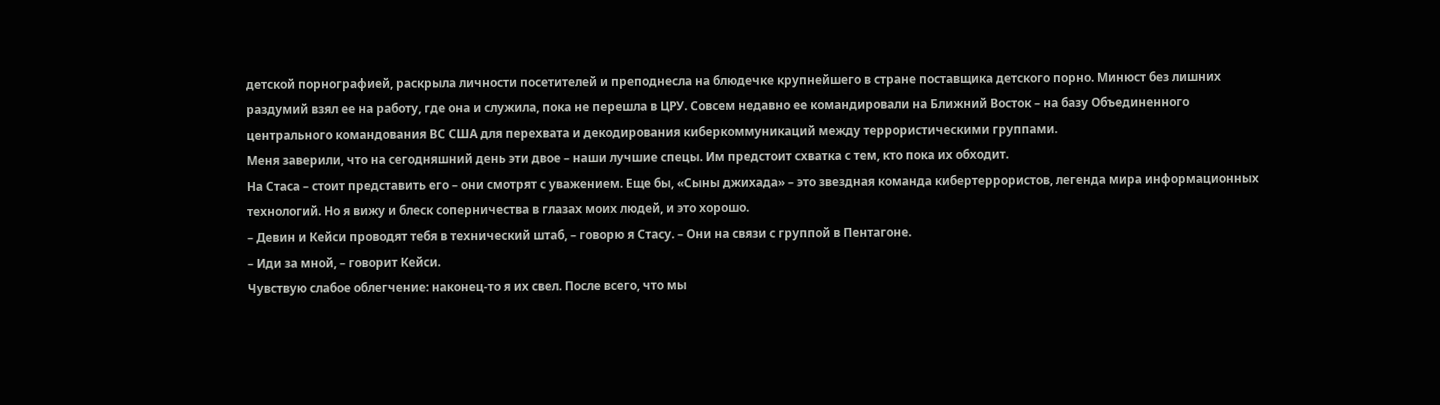детской порнографией, раскрыла личности посетителей и преподнесла на блюдечке крупнейшего в стране поставщика детского порно. Минюст без лишних раздумий взял ее на работу, где она и служила, пока не перешла в ЦРУ. Совсем недавно ее командировали на Ближний Восток – на базу Объединенного центрального командования ВС США для перехвата и декодирования киберкоммуникаций между террористическими группами.
Меня заверили, что на сегодняшний день эти двое – наши лучшие спецы. Им предстоит схватка с тем, кто пока их обходит.
На Стаса – стоит представить его – они смотрят с уважением. Еще бы, «Сыны джихада» – это звездная команда кибертеррористов, легенда мира информационных технологий. Но я вижу и блеск соперничества в глазах моих людей, и это хорошо.
– Девин и Кейси проводят тебя в технический штаб, – говорю я Стасу. – Они на связи с группой в Пентагоне.
– Иди за мной, – говорит Кейси.
Чувствую слабое облегчение: наконец-то я их свел. После всего, что мы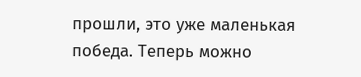прошли, это уже маленькая победа. Теперь можно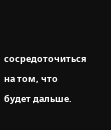сосредоточиться на том, что будет дальше.